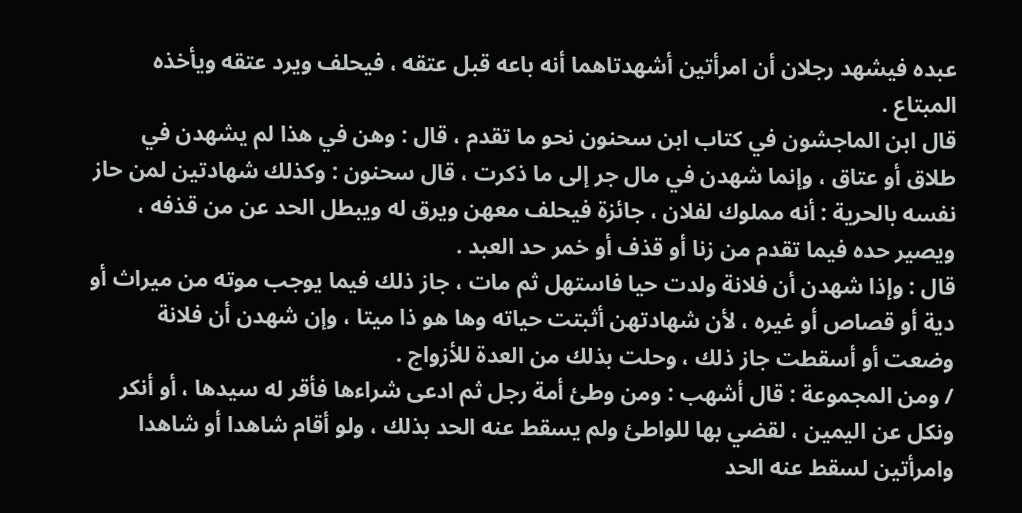عبده فيشهد رجلان أن امرأتين أشهدتاهما أنه باعه قبل عتقه ، فيحلف ويرد عتقه ويأخذه المبتاع .
قال ابن الماجشون في كتاب ابن سحنون نحو ما تقدم ، قال : وهن في هذا لم يشهدن في طلاق أو عتاق ، وإنما شهدن في مال جر إلى ما ذكرت ، قال سحنون : وكذلك شهادتين لمن حاز نفسه بالحرية : أنه مملوك لفلان ، جائزة فيحلف معهن ويرق له ويبطل الحد عن من قذفه ، ويصير حده فيما تقدم من زنا أو قذف أو خمر حد العبد .
قال : وإذا شهدن أن فلانة ولدت حيا فاستهل ثم مات ، جاز ذلك فيما يوجب موته من ميراث أو دية أو قصاص أو غيره ، لأن شهادتهن أثبتت حياته وها هو ذا ميتا ، وإن شهدن أن فلانة وضعت أو أسقطت جاز ذلك ، وحلت بذلك من العدة للأزواج .
/ ومن المجموعة : قال أشهب : ومن وطئ أمة رجل ثم ادعى شراءها فأقر له سيدها ، أو أنكر ونكل عن اليمين ، لقضي بها للواطئ ولم يسقط عنه الحد بذلك ، ولو أقام شاهدا أو شاهدا وامرأتين لسقط عنه الحد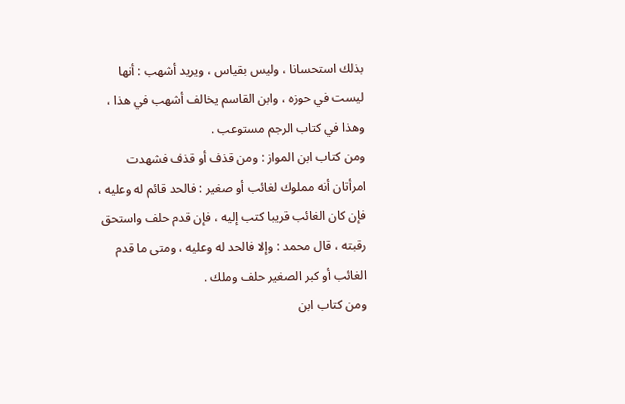بذلك استحسانا ، وليس بقياس ، ويريد أشهب : أنها ليست في حوزه ، وابن القاسم يخالف أشهب في هذا ، وهذا في كتاب الرجم مستوعب .
ومن كتاب ابن المواز : ومن قذف أو قذف فشهدت امرأتان أنه مملوك لغائب أو صغير : فالحد قائم له وعليه ، فإن كان الغائب قريبا كتب إليه ، فإن قدم حلف واستحق رقبته ، قال محمد : وإلا فالحد له وعليه ، ومتى ما قدم الغائب أو كبر الصغير حلف وملك .
ومن كتاب ابن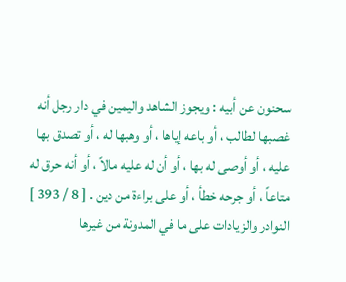سحنون عن أبيه : ويجوز الشاهد واليمين في دار رجل أنه غصبها لطالب ، أو باعه إياها ، أو وهبها له ، أو تصدق بها عليه ، أو أوصى له بها ، أو أن له عليه مالاً ، أو أنه حرق له متاعاً ، أو جرحه خطأ ، أو على براءة من دين . [ 8 / 393 ]
النوادر والزيادات على ما في المدونة من غيرها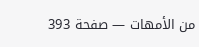من الأمهات — صفحة 393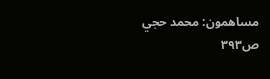مساهمون: محمد حجي
ص٣٩٣